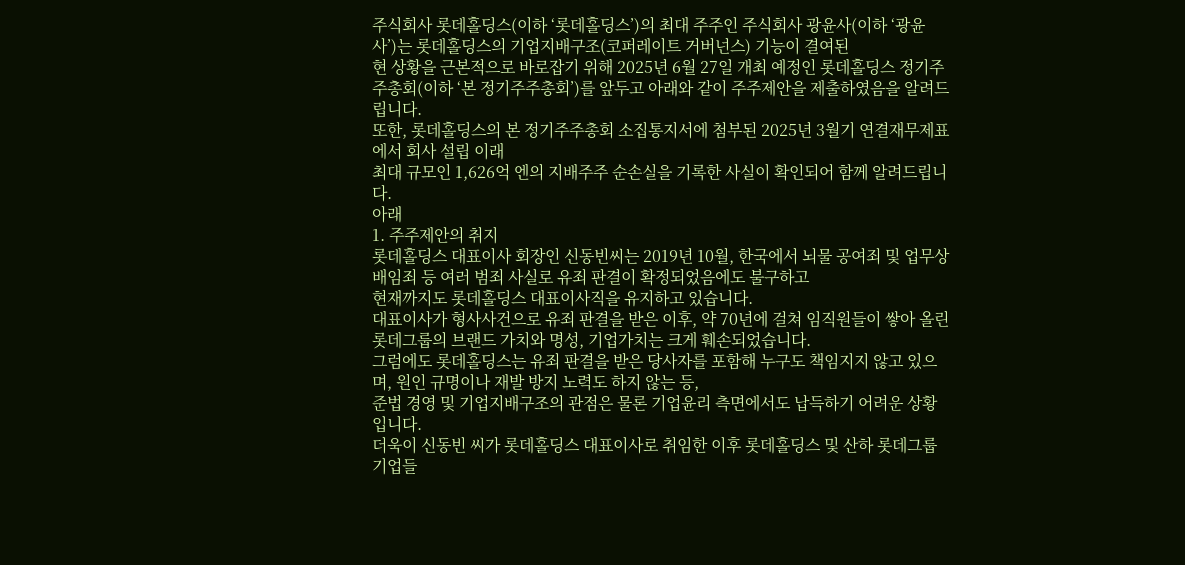주식회사 롯데홀딩스(이하 ‘롯데홀딩스’)의 최대 주주인 주식회사 광윤사(이하 ‘광윤사’)는 롯데홀딩스의 기업지배구조(코퍼레이트 거버넌스) 기능이 결여된
현 상황을 근본적으로 바로잡기 위해 2025년 6월 27일 개최 예정인 롯데홀딩스 정기주주총회(이하 ‘본 정기주주총회’)를 앞두고 아래와 같이 주주제안을 제출하였음을 알려드립니다.
또한, 롯데홀딩스의 본 정기주주총회 소집통지서에 첨부된 2025년 3월기 연결재무제표에서 회사 설립 이래
최대 규모인 1,626억 엔의 지배주주 순손실을 기록한 사실이 확인되어 함께 알려드립니다.
아래
1. 주주제안의 취지
롯데홀딩스 대표이사 회장인 신동빈씨는 2019년 10월, 한국에서 뇌물 공여죄 및 업무상 배임죄 등 여러 범죄 사실로 유죄 판결이 확정되었음에도 불구하고
현재까지도 롯데홀딩스 대표이사직을 유지하고 있습니다.
대표이사가 형사사건으로 유죄 판결을 받은 이후, 약 70년에 걸쳐 임직원들이 쌓아 올린 롯데그룹의 브랜드 가치와 명성, 기업가치는 크게 훼손되었습니다.
그럼에도 롯데홀딩스는 유죄 판결을 받은 당사자를 포함해 누구도 책임지지 않고 있으며, 원인 규명이나 재발 방지 노력도 하지 않는 등,
준법 경영 및 기업지배구조의 관점은 물론 기업윤리 측면에서도 납득하기 어려운 상황입니다.
더욱이 신동빈 씨가 롯데홀딩스 대표이사로 취임한 이후 롯데홀딩스 및 산하 롯데그룹 기업들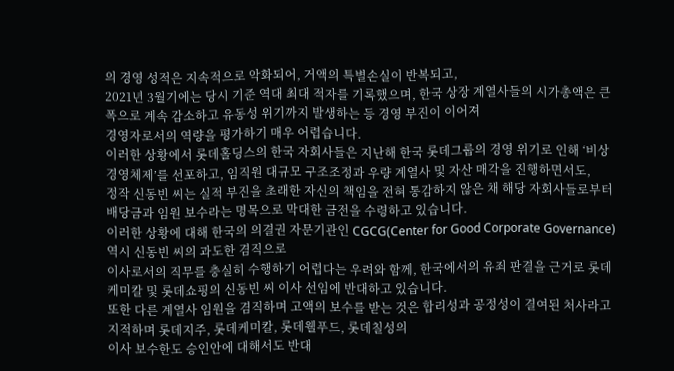의 경영 성적은 지속적으로 악화되어, 거액의 특별손실이 반복되고,
2021년 3월기에는 당시 기준 역대 최대 적자를 기록했으며, 한국 상장 계열사들의 시가총액은 큰 폭으로 계속 감소하고 유동성 위기까지 발생하는 등 경영 부진이 이어져
경영자로서의 역량을 평가하기 매우 어렵습니다.
이러한 상황에서 롯데홀딩스의 한국 자회사들은 지난해 한국 롯데그룹의 경영 위기로 인해 ‘비상경영체제’를 선포하고, 임직원 대규모 구조조정과 우량 계열사 및 자산 매각을 진행하면서도,
정작 신동빈 씨는 실적 부진을 초래한 자신의 책임을 전혀 통감하지 않은 채 해당 자회사들로부터 배당금과 임원 보수라는 명목으로 막대한 금전을 수령하고 있습니다.
이러한 상황에 대해 한국의 의결권 자문기관인 CGCG(Center for Good Corporate Governance) 역시 신동빈 씨의 과도한 겸직으로
이사로서의 직무를 충실히 수행하기 어렵다는 우려와 함께, 한국에서의 유죄 판결을 근거로 롯데케미칼 및 롯데쇼핑의 신동빈 씨 이사 선임에 반대하고 있습니다.
또한 다른 계열사 임원을 겸직하며 고액의 보수를 받는 것은 합리성과 공정성이 결여된 처사라고 지적하며 롯데지주, 롯데케미칼, 롯데웰푸드, 롯데칠성의
이사 보수한도 승인안에 대해서도 반대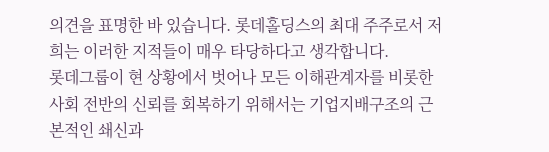의견을 표명한 바 있습니다. 롯데홀딩스의 최대 주주로서 저희는 이러한 지적들이 매우 타당하다고 생각합니다.
롯데그룹이 현 상황에서 벗어나 모든 이해관계자를 비롯한 사회 전반의 신뢰를 회복하기 위해서는 기업지배구조의 근본적인 쇄신과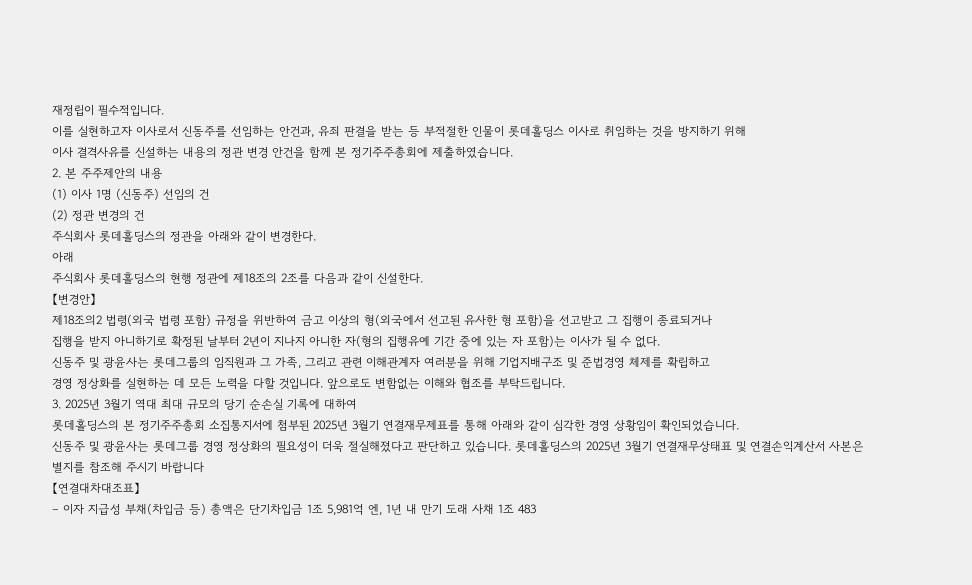재정립이 필수적입니다.
이를 실현하고자 이사로서 신동주를 선임하는 안건과, 유죄 판결을 받는 등 부적절한 인물이 롯데홀딩스 이사로 취임하는 것을 방지하기 위해
이사 결격사유를 신설하는 내용의 정관 변경 안건을 함께 본 정기주주총회에 제출하였습니다.
2. 본 주주제안의 내용
(1) 이사 1명 (신동주) 선임의 건
(2) 정관 변경의 건
주식회사 롯데홀딩스의 정관을 아래와 같이 변경한다.
아래
주식회사 롯데홀딩스의 현행 정관에 제18조의 2조를 다음과 같이 신설한다.
【변경안】
제18조의2 법령(외국 법령 포함) 규정을 위반하여 금고 이상의 형(외국에서 선고된 유사한 형 포함)을 선고받고 그 집행이 종료되거나
집행을 받지 아니하기로 확정된 날부터 2년이 지나지 아니한 자(형의 집행유예 기간 중에 있는 자 포함)는 이사가 될 수 없다.
신동주 및 광윤사는 롯데그룹의 임직원과 그 가족, 그리고 관련 이해관계자 여러분을 위해 기업지배구조 및 준법경영 체제를 확립하고
경영 정상화를 실현하는 데 모든 노력을 다할 것입니다. 앞으로도 변함없는 이해와 협조를 부탁드립니다.
3. 2025년 3월기 역대 최대 규모의 당기 순손실 기록에 대하여
롯데홀딩스의 본 정기주주총회 소집통지서에 첨부된 2025년 3월기 연결재무제표를 통해 아래와 같이 심각한 경영 상황임이 확인되었습니다.
신동주 및 광윤사는 롯데그룹 경영 정상화의 필요성이 더욱 절실해졌다고 판단하고 있습니다. 롯데홀딩스의 2025년 3월기 연결재무상태표 및 연결손익계산서 사본은
별지를 참조해 주시기 바랍니다
【연결대차대조표】
– 이자 지급성 부채(차입금 등) 총액은 단기차입금 1조 5,981억 엔, 1년 내 만기 도래 사채 1조 483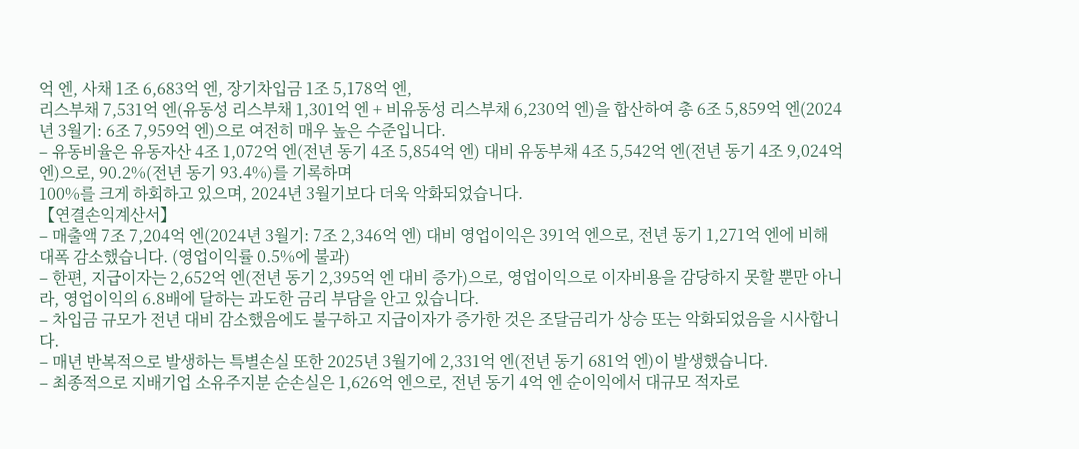억 엔, 사채 1조 6,683억 엔, 장기차입금 1조 5,178억 엔,
리스부채 7,531억 엔(유동성 리스부채 1,301억 엔 + 비유동성 리스부채 6,230억 엔)을 합산하여 총 6조 5,859억 엔(2024년 3월기: 6조 7,959억 엔)으로 여전히 매우 높은 수준입니다.
– 유동비율은 유동자산 4조 1,072억 엔(전년 동기 4조 5,854억 엔) 대비 유동부채 4조 5,542억 엔(전년 동기 4조 9,024억 엔)으로, 90.2%(전년 동기 93.4%)를 기록하며
100%를 크게 하회하고 있으며, 2024년 3월기보다 더욱 악화되었습니다.
【연결손익계산서】
– 매출액 7조 7,204억 엔(2024년 3월기: 7조 2,346억 엔) 대비 영업이익은 391억 엔으로, 전년 동기 1,271억 엔에 비해 대폭 감소했습니다. (영업이익률 0.5%에 불과)
– 한편, 지급이자는 2,652억 엔(전년 동기 2,395억 엔 대비 증가)으로, 영업이익으로 이자비용을 감당하지 못할 뿐만 아니라, 영업이익의 6.8배에 달하는 과도한 금리 부담을 안고 있습니다.
– 차입금 규모가 전년 대비 감소했음에도 불구하고 지급이자가 증가한 것은 조달금리가 상승 또는 악화되었음을 시사합니다.
– 매년 반복적으로 발생하는 특별손실 또한 2025년 3월기에 2,331억 엔(전년 동기 681억 엔)이 발생했습니다.
– 최종적으로 지배기업 소유주지분 순손실은 1,626억 엔으로, 전년 동기 4억 엔 순이익에서 대규모 적자로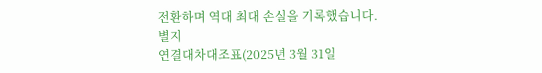전환하며 역대 최대 손실을 기록했습니다.
별지
연결대차대조표(2025년 3월 31일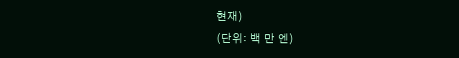현재)
(단위: 백 만 엔)